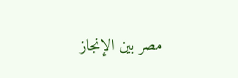مصر بين الإنجاز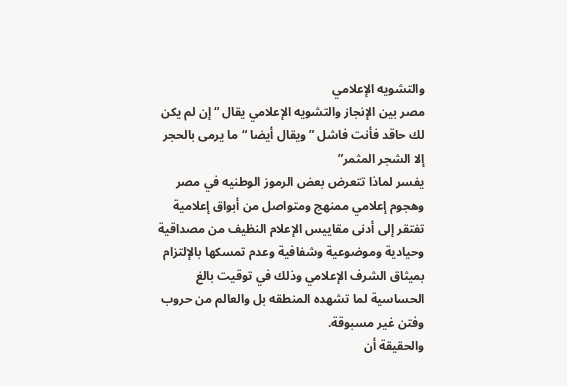والتشويه الإعلامي
مصر بين الإنجاز والتشويه الإعلامي يقال “إن لم يكن لك حاقد فأنت فاشل ” ويقال أيضا “ما يرمى بالحجر إلا الشجر المثمر”
يفسر لماذا تتعرض بعض الرموز الوطنيه في مصر وهجوم إعلامي ممنهج ومتواصل من أبواق إعلامية تفتقر إلى أدنى مقاييس الإعلام النظيف من مصداقية وحيادية وموضوعية وشفافية وعدم تمسكها بالإلتزام بميثاق الشرف الإعلامي وذلك في توقيت بالغ الحساسية لما تشهده المنطقه بل والعالم من حروب وفتن غير مسبوقة.
والحقيقة أن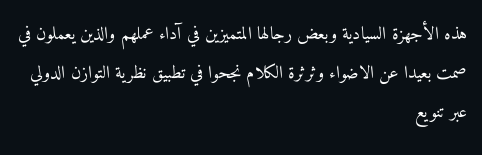هذه الأجهزة السيادية وبعض رجالها المتميزين في آداء عملهم والذين يعملون في صمت بعيدا عن الاضواء وثرثرة الكلام نجحوا في تطبيق نظرية التوازن الدولي عبر تنويع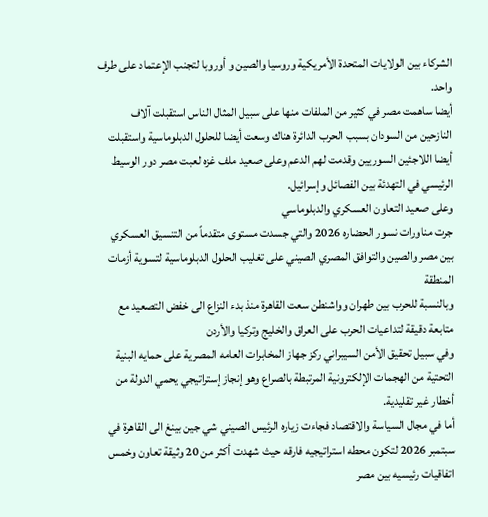الشركاء بين الولايات المتحدة الأمريكية وروسيا والصين و أوروبا لتجنب الإعتماد على طرف واحد.
أيضا ساهمت مصر في كثير من الملفات منها على سبيل المثال الناس استقبلت آلاف النازحين من السودان بسبب الحرب الدائرة هناك وسعت أيضا للحلول الدبلوماسية واستقبلت أيضا اللاجئين السوريين وقدمت لهم الدعم وعلى صعيد ملف غزه لعبت مصر دور الوسيط الرئيسي في التهدئة بين الفصائل وإسرائيل.
وعلى صعيد التعاون العسكري والدبلوماسي
جرت مناورات نسور الحضاره 2026 والتي جسدت مستوى متقدماً من التنسيق العسكري بين مصر والصين والتوافق المصري الصيني على تغليب الحلول الدبلوماسية لتسوية أزمات المنطقة
وبالنسبة للحرب بين طهران وواشنطن سعت القاهرة منذ بدء النزاع الى خفض التصعيد مع متابعة دقيقة لتداعيات الحرب على العراق والخليج وتركيا والأردن
وفي سبيل تحقيق الأمن السيبراني ركز جهاز المخابرات العامه المصرية على حمايه البنية التحتية من الهجمات الإلكترونية المرتبطة بالصراع وهو إنجاز إستراتيجي يحمي الدولة من أخطار غير تقليدية.
أما في مجال السياسة والاقتصاد فجاءت زياره الرئيس الصيني شي جين بينغ الى القاهرة في سبتمبر 2026 لتكون محطه استراتيجيه فارقه حيث شهدت أكثر من 20 وثيقة تعاون وخمس اتفاقيات رئيسيه بين مصر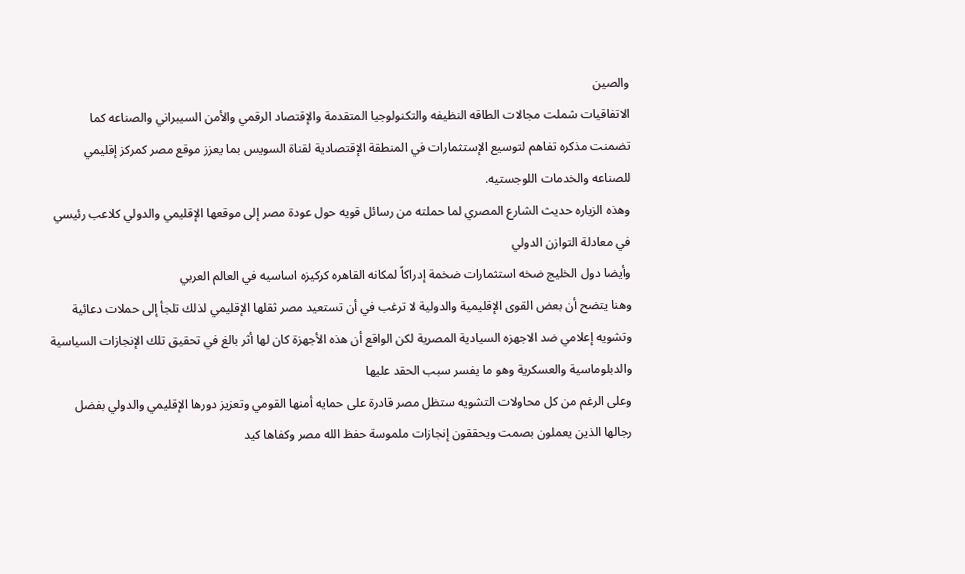والصين
الاتفاقيات شملت مجالات الطاقه النظيفه والتكنولوجيا المتقدمة والإقتصاد الرقمي والأمن السيبراني والصناعه كما تضمنت مذكره تفاهم لتوسيع الإستثمارات في المنطقة الإقتصادية لقناة السويس بما يعزز موقع مصر كمركز إقليمي للصناعه والخدمات اللوجستيه.
وهذه الزياره حديث الشارع المصري لما حملته من رسائل قويه حول عودة مصر إلى موقعها الإقليمي والدولي كلاعب رئيسي في معادلة التوازن الدولي
وأيضا دول الخليج ضخه استثمارات ضخمة إدراكاً لمكانه القاهره كركيزه اساسيه في العالم العربي
وهنا يتضح أن بعض القوى الإقليمية والدولية لا ترغب في أن تستعيد مصر ثقلها الإقليمي لذلك تلجأ إلى حملات دعائية وتشويه إعلامي ضد الاجهزه السيادية المصرية لكن الواقع أن هذه الأجهزة كان لها أثر بالغ في تحقيق تلك الإنجازات السياسية والدبلوماسية والعسكرية وهو ما يفسر سبب الحقد عليها
وعلى الرغم من كل محاولات التشويه ستظل مصر قادرة على حمايه أمنها القومي وتعزيز دورها الإقليمي والدولي بفضل رجالها الذين يعملون بصمت ويحققون إنجازات ملموسة حفظ الله مصر وكفاها كيد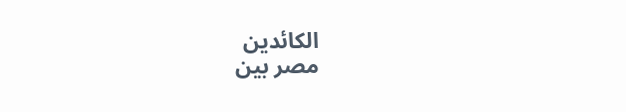الكائدين
مصر بين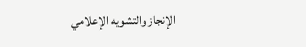الإنجاز والتشويه الإعلامي